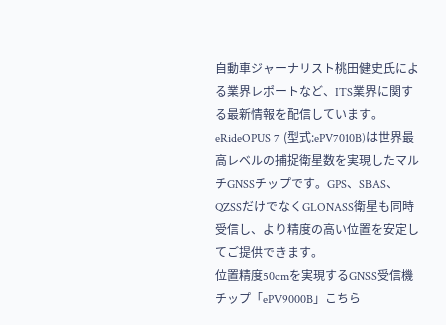自動車ジャーナリスト桃田健史氏による業界レポートなど、ITS業界に関する最新情報を配信しています。
eRideOPUS 7 (型式:ePV7010B)は世界最高レベルの捕捉衛星数を実現したマルチGNSSチップです。GPS、SBAS、QZSSだけでなくGLONASS衛星も同時受信し、より精度の高い位置を安定してご提供できます。
位置精度50cmを実現するGNSS受信機チップ「ePV9000B」こちら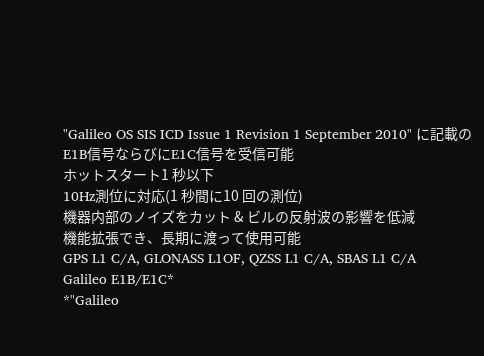"Galileo OS SIS ICD Issue 1 Revision 1 September 2010" に記載のE1B信号ならびにE1C信号を受信可能
ホットスタート1 秒以下
10Hz測位に対応(1 秒間に10 回の測位)
機器内部のノイズをカット & ビルの反射波の影響を低減
機能拡張でき、長期に渡って使用可能
GPS L1 C/A, GLONASS L1OF, QZSS L1 C/A, SBAS L1 C/A
Galileo E1B/E1C*
*"Galileo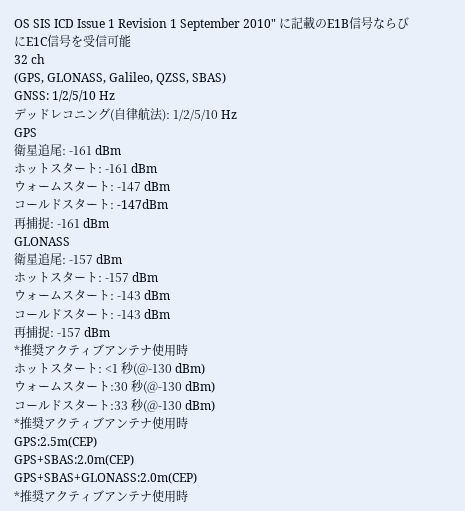OS SIS ICD Issue 1 Revision 1 September 2010" に記載のE1B信号ならびにE1C信号を受信可能
32 ch
(GPS, GLONASS, Galileo, QZSS, SBAS)
GNSS: 1/2/5/10 Hz
デッドレコニング(自律航法): 1/2/5/10 Hz
GPS
衛星追尾: -161 dBm
ホットスタート: -161 dBm
ウォームスタート: -147 dBm
コールドスタート: -147dBm
再捕捉: -161 dBm
GLONASS
衛星追尾: -157 dBm
ホットスタート: -157 dBm
ウォームスタート: -143 dBm
コールドスタート: -143 dBm
再捕捉: -157 dBm
*推奨アクティブアンテナ使用時
ホットスタート: <1 秒(@-130 dBm)
ウォームスタート:30 秒(@-130 dBm)
コールドスタート:33 秒(@-130 dBm)
*推奨アクティブアンテナ使用時
GPS:2.5m(CEP)
GPS+SBAS:2.0m(CEP)
GPS+SBAS+GLONASS:2.0m(CEP)
*推奨アクティブアンテナ使用時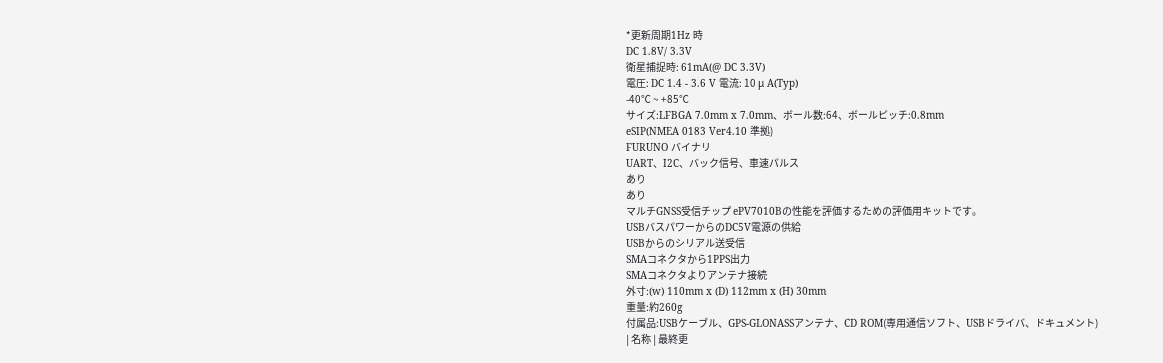*更新周期1Hz 時
DC 1.8V/ 3.3V
衛星捕捉時: 61mA(@ DC 3.3V)
電圧: DC 1.4 - 3.6 V 電流: 10 μ A(Typ)
-40℃ ~ +85℃
サイズ:LFBGA 7.0mm x 7.0mm、ボール数:64、ボールピッチ:0.8mm
eSIP(NMEA 0183 Ver4.10 準拠)
FURUNO バイナリ
UART、I2C、バック信号、車速パルス
あり
あり
マルチGNSS受信チップ ePV7010Bの性能を評価するための評価用キットです。
USBバスパワーからのDC5V電源の供給
USBからのシリアル送受信
SMAコネクタから1PPS出力
SMAコネクタよりアンテナ接続
外寸:(w) 110mm x (D) 112mm x (H) 30mm
重量:約260g
付属品:USBケーブル、GPS-GLONASSアンテナ、CD ROM(専用通信ソフト、USBドライバ、ドキュメント)
| 名称 | 最終更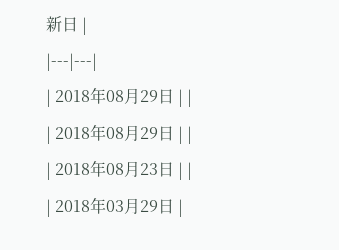新日 |
|---|---|
| 2018年08月29日 | |
| 2018年08月29日 | |
| 2018年08月23日 | |
| 2018年03月29日 |